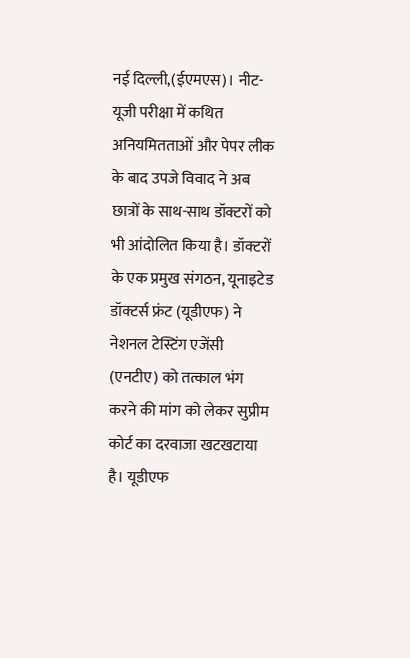नई दिल्ली,(ईएमएस)। नीट-यूजी परीक्षा में कथित अनियमितताओं और पेपर लीक के बाद उपजे विवाद ने अब छात्रों के साथ-साथ डॉक्टरों को भी आंदोलित किया है। डॉक्टरों के एक प्रमुख संगठन, यूनाइटेड डॉक्टर्स फ्रंट (यूडीएफ) ने नेशनल टेस्टिंग एजेंसी (एनटीए) को तत्काल भंग करने की मांग को लेकर सुप्रीम कोर्ट का दरवाजा खटखटाया है। यूडीएफ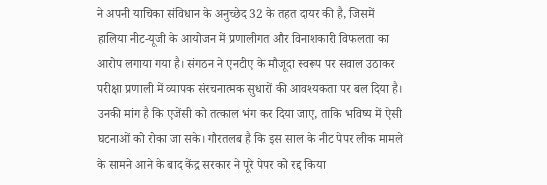ने अपनी याचिका संविधान के अनुच्छेद 32 के तहत दायर की है, जिसमें हालिया नीट-यूजी के आयोजन में प्रणालीगत और विनाशकारी विफलता का आरोप लगाया गया है। संगठन ने एनटीए के मौजूदा स्वरूप पर सवाल उठाकर परीक्षा प्रणाली में व्यापक संरचनात्मक सुधारों की आवश्यकता पर बल दिया है। उनकी मांग है कि एजेंसी को तत्काल भंग कर दिया जाए, ताकि भविष्य में ऐसी घटनाओं को रोका जा सके। गौरतलब है कि इस साल के नीट पेपर लीक मामले के सामने आने के बाद केंद्र सरकार ने पूरे पेपर को रद्द किया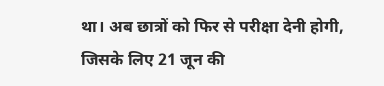था। अब छात्रों को फिर से परीक्षा देनी होगी, जिसके लिए 21 जून की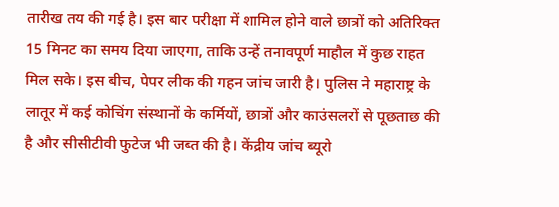तारीख तय की गई है। इस बार परीक्षा में शामिल होने वाले छात्रों को अतिरिक्त 15 मिनट का समय दिया जाएगा, ताकि उन्हें तनावपूर्ण माहौल में कुछ राहत मिल सके। इस बीच, पेपर लीक की गहन जांच जारी है। पुलिस ने महाराष्ट्र के लातूर में कई कोचिंग संस्थानों के कर्मियों, छात्रों और काउंसलरों से पूछताछ की है और सीसीटीवी फुटेज भी जब्त की है। केंद्रीय जांच ब्यूरो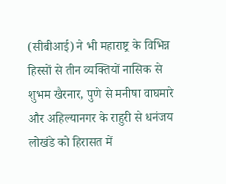(सीबीआई) ने भी महाराष्ट्र के विभिन्न हिस्सों से तीन व्यक्तियों नासिक से शुभम खैरनार, पुणे से मनीषा वाघमारे और अहिल्यानगर के राहुरी से धनंजय लोखंडे को हिरासत में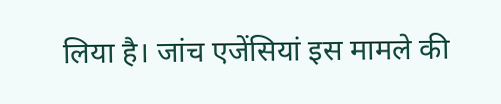लिया है। जांच एजेंसियां इस मामले की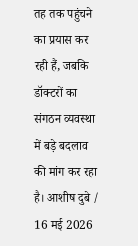तह तक पहुंचने का प्रयास कर रही हैं, जबकि डॉक्टरों का संगठन व्यवस्था में बड़े बदलाव की मांग कर रहा है। आशीष दुबे / 16 मई 2026